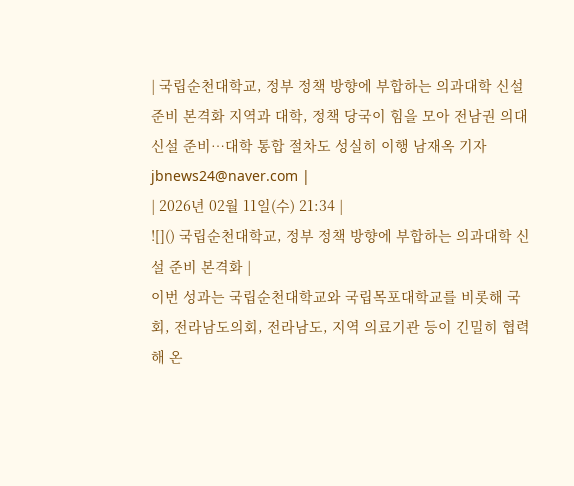| 국립순천대학교, 정부 정책 방향에 부합하는 의과대학 신설 준비 본격화 지역과 대학, 정책 당국이 힘을 모아 전남권 의대 신설 준비…대학 통합 절차도 성실히 이행 남재옥 기자 jbnews24@naver.com |
| 2026년 02월 11일(수) 21:34 |
![]() 국립순천대학교, 정부 정책 방향에 부합하는 의과대학 신설 준비 본격화 |
이번 성과는 국립순천대학교와 국립목포대학교를 비롯해 국회, 전라남도의회, 전라남도, 지역 의료기관 등이 긴밀히 협력해 온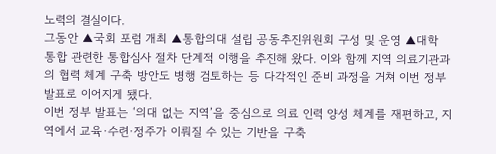노력의 결실이다.
그동안 ▲국회 포럼 개최 ▲통합의대 설립 공동추진위원회 구성 및 운영 ▲대학 통합 관련한 통합심사 절차 단계적 이행을 추진해 왔다. 이와 함께 지역 의료기관과의 협력 체계 구축 방안도 병행 검토하는 등 다각적인 준비 과정을 거쳐 이번 정부 발표로 이어지게 됐다.
이번 정부 발표는 ‘의대 없는 지역’을 중심으로 의료 인력 양성 체계를 재편하고, 지역에서 교육·수련·정주가 이뤄질 수 있는 기반을 구축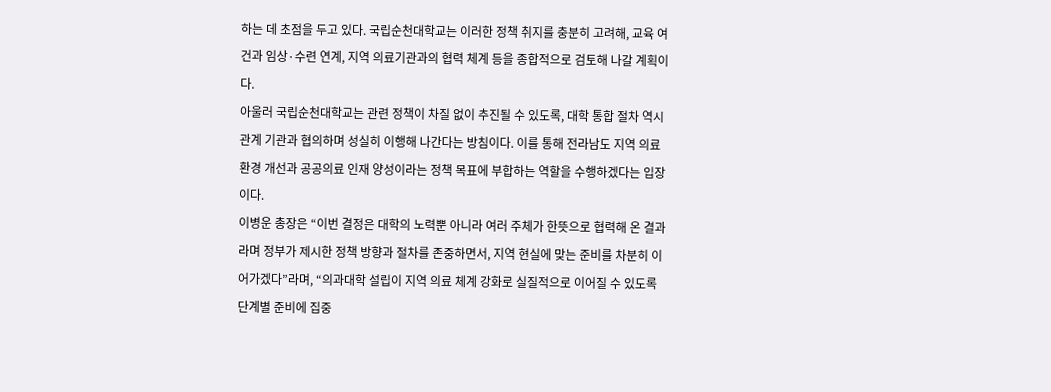하는 데 초점을 두고 있다. 국립순천대학교는 이러한 정책 취지를 충분히 고려해, 교육 여건과 임상·수련 연계, 지역 의료기관과의 협력 체계 등을 종합적으로 검토해 나갈 계획이다.
아울러 국립순천대학교는 관련 정책이 차질 없이 추진될 수 있도록, 대학 통합 절차 역시 관계 기관과 협의하며 성실히 이행해 나간다는 방침이다. 이를 통해 전라남도 지역 의료 환경 개선과 공공의료 인재 양성이라는 정책 목표에 부합하는 역할을 수행하겠다는 입장이다.
이병운 총장은 “이번 결정은 대학의 노력뿐 아니라 여러 주체가 한뜻으로 협력해 온 결과라며 정부가 제시한 정책 방향과 절차를 존중하면서, 지역 현실에 맞는 준비를 차분히 이어가겠다”라며, “의과대학 설립이 지역 의료 체계 강화로 실질적으로 이어질 수 있도록 단계별 준비에 집중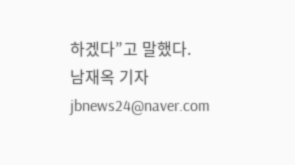하겠다”고 말했다.
남재옥 기자 jbnews24@naver.com